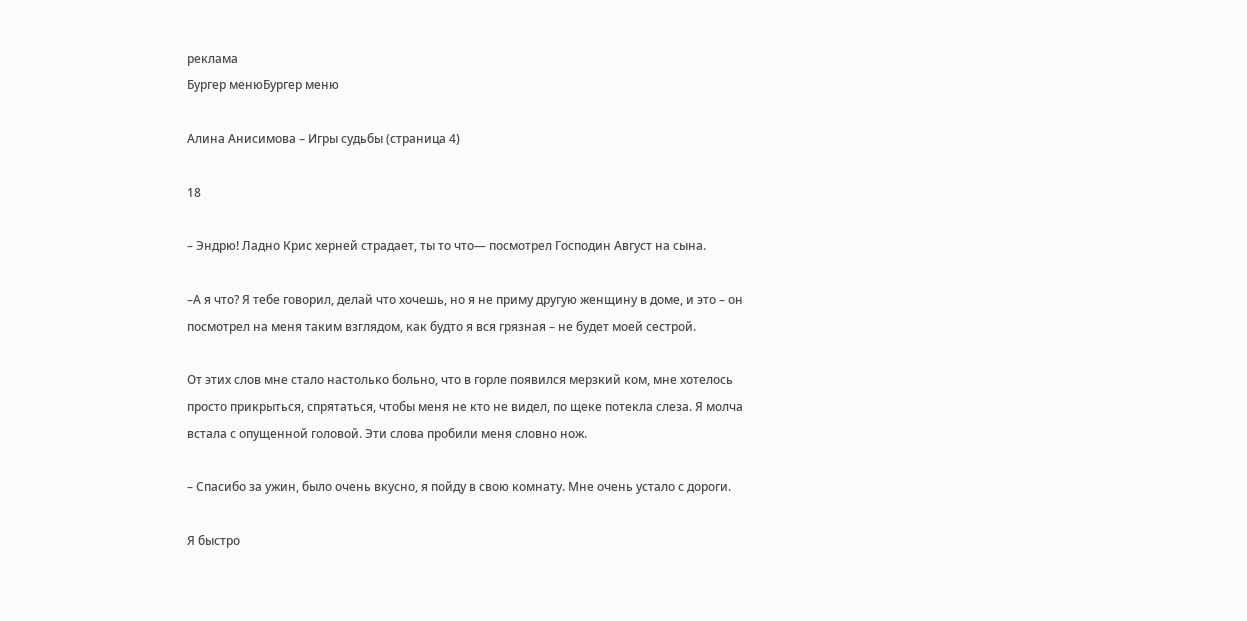реклама
Бургер менюБургер меню

Алина Анисимова – Игры судьбы (страница 4)

18

– Эндрю! Ладно Крис херней страдает, ты то что— посмотрел Господин Август на сына.

–А я что? Я тебе говорил, делай что хочешь, но я не приму другую женщину в доме, и это – он посмотрел на меня таким взглядом, как будто я вся грязная – не будет моей сестрой.

От этих слов мне стало настолько больно, что в горле появился мерзкий ком, мне хотелось просто прикрыться, спрятаться, чтобы меня не кто не видел, по щеке потекла слеза. Я молча встала с опущенной головой. Эти слова пробили меня словно нож.

– Спасибо за ужин, было очень вкусно, я пойду в свою комнату. Мне очень устало с дороги.

Я быстро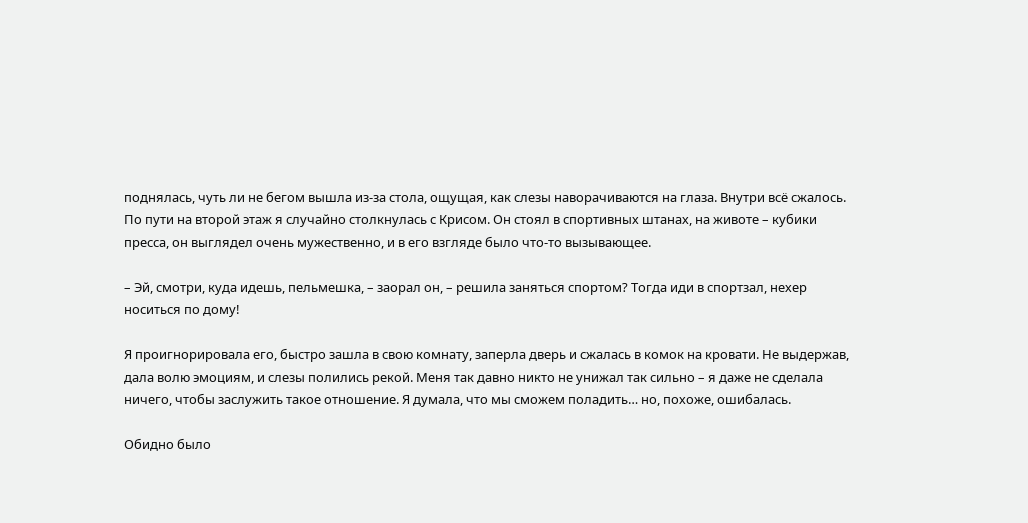поднялась, чуть ли не бегом вышла из-за стола, ощущая, как слезы наворачиваются на глаза. Внутри всё сжалось. По пути на второй этаж я случайно столкнулась с Крисом. Он стоял в спортивных штанах, на животе – кубики пресса, он выглядел очень мужественно, и в его взгляде было что-то вызывающее.

– Эй, смотри, куда идешь, пельмешка, – заорал он, – решила заняться спортом? Тогда иди в спортзал, нехер носиться по дому!

Я проигнорировала его, быстро зашла в свою комнату, заперла дверь и сжалась в комок на кровати. Не выдержав, дала волю эмоциям, и слезы полились рекой. Меня так давно никто не унижал так сильно – я даже не сделала ничего, чтобы заслужить такое отношение. Я думала, что мы сможем поладить… но, похоже, ошибалась.

Обидно было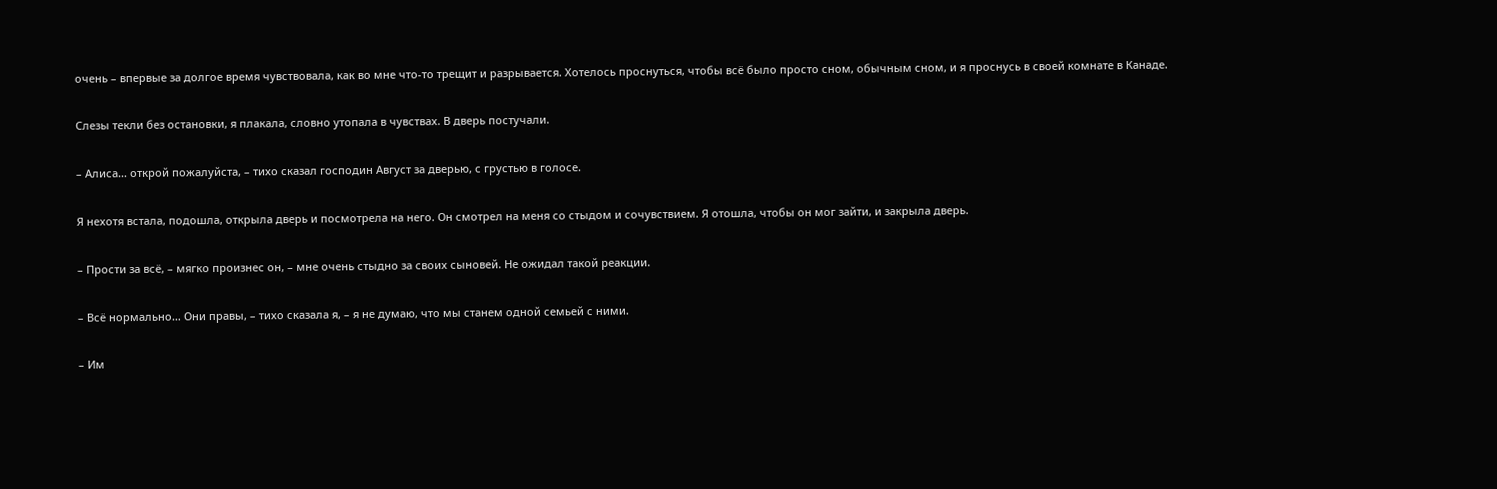очень – впервые за долгое время чувствовала, как во мне что-то трещит и разрывается. Хотелось проснуться, чтобы всё было просто сном, обычным сном, и я проснусь в своей комнате в Канаде.

Слезы текли без остановки, я плакала, словно утопала в чувствах. В дверь постучали.

– Алиса… открой пожалуйста, – тихо сказал господин Август за дверью, с грустью в голосе.

Я нехотя встала, подошла, открыла дверь и посмотрела на него. Он смотрел на меня со стыдом и сочувствием. Я отошла, чтобы он мог зайти, и закрыла дверь.

– Прости за всё, – мягко произнес он, – мне очень стыдно за своих сыновей. Не ожидал такой реакции.

– Всё нормально… Они правы, – тихо сказала я, – я не думаю, что мы станем одной семьей с ними.

– Им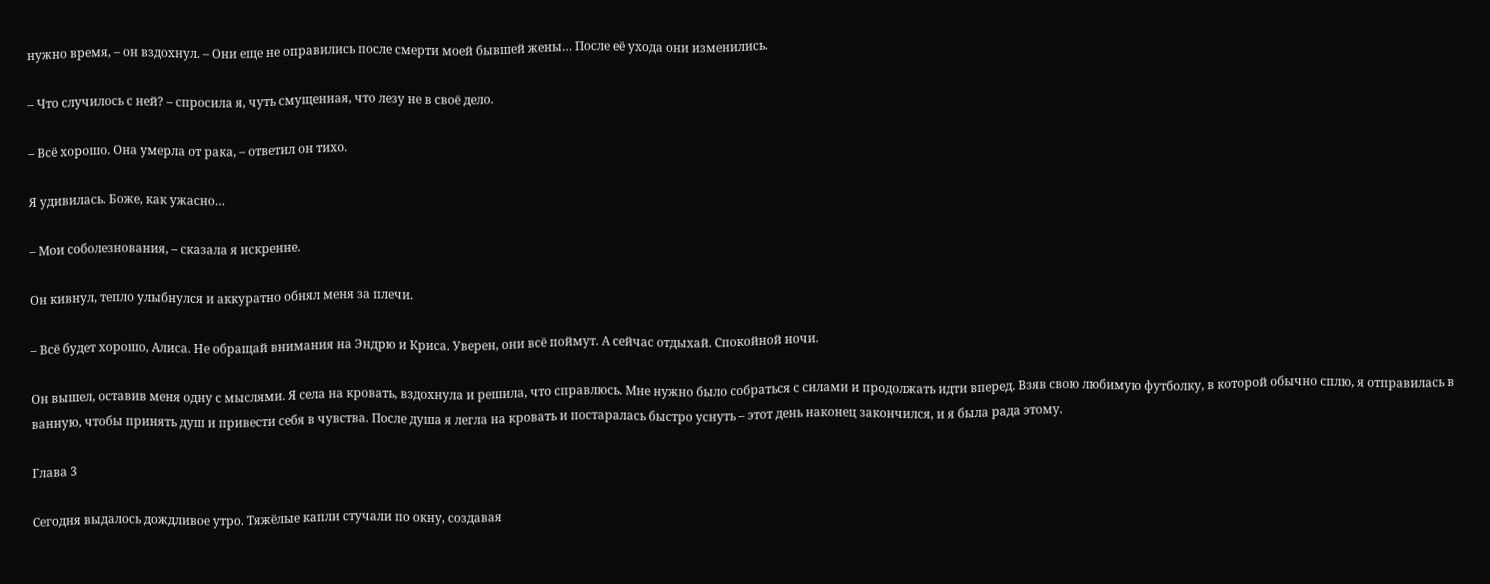нужно время, – он вздохнул. – Они еще не оправились после смерти моей бывшей жены… После её ухода они изменились.

– Что случилось с ней? – спросила я, чуть смущенная, что лезу не в своё дело.

– Всё хорошо. Она умерла от рака, – ответил он тихо.

Я удивилась. Боже, как ужасно…

– Мои соболезнования, – сказала я искренне.

Он кивнул, тепло улыбнулся и аккуратно обнял меня за плечи.

– Всё будет хорошо, Алиса. Не обращай внимания на Эндрю и Криса. Уверен, они всё поймут. А сейчас отдыхай. Спокойной ночи.

Он вышел, оставив меня одну с мыслями. Я села на кровать, вздохнула и решила, что справлюсь. Мне нужно было собраться с силами и продолжать идти вперед. Взяв свою любимую футболку, в которой обычно сплю, я отправилась в ванную, чтобы принять душ и привести себя в чувства. После душа я легла на кровать и постаралась быстро уснуть – этот день наконец закончился, и я была рада этому.

Глава 3

Сегодня выдалось дождливое утро. Тяжёлые капли стучали по окну, создавая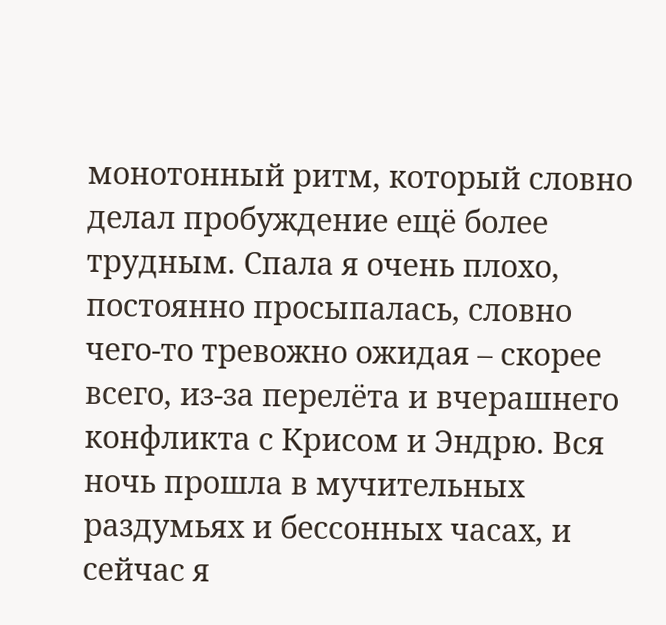монотонный ритм, который словно делал пробуждение ещё более трудным. Спала я очень плохо, постоянно просыпалась, словно чего-то тревожно ожидая – скорее всего, из-за перелёта и вчерашнего конфликта с Крисом и Эндрю. Вся ночь прошла в мучительных раздумьях и бессонных часах, и сейчас я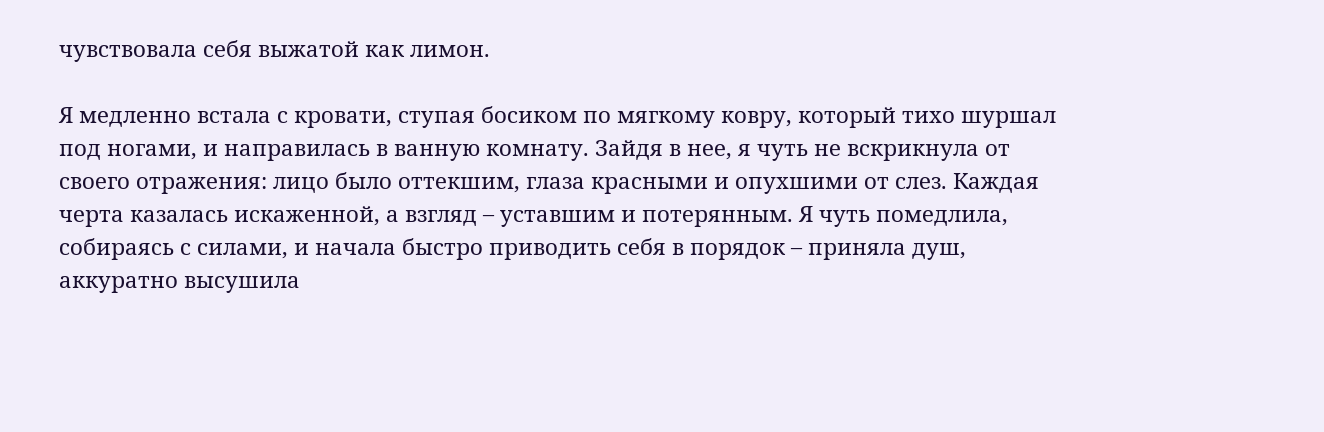чувствовала себя выжатой как лимон.

Я медленно встала с кровати, ступая босиком по мягкому ковру, который тихо шуршал под ногами, и направилась в ванную комнату. Зайдя в нее, я чуть не вскрикнула от своего отражения: лицо было оттекшим, глаза красными и опухшими от слез. Каждая черта казалась искаженной, а взгляд – уставшим и потерянным. Я чуть помедлила, собираясь с силами, и начала быстро приводить себя в порядок – приняла душ, аккуратно высушила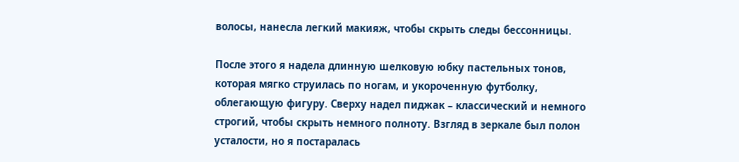волосы, нанесла легкий макияж, чтобы скрыть следы бессонницы.

После этого я надела длинную шелковую юбку пастельных тонов, которая мягко струилась по ногам, и укороченную футболку, облегающую фигуру. Сверху надел пиджак – классический и немного строгий, чтобы скрыть немного полноту. Взгляд в зеркале был полон усталости, но я постаралась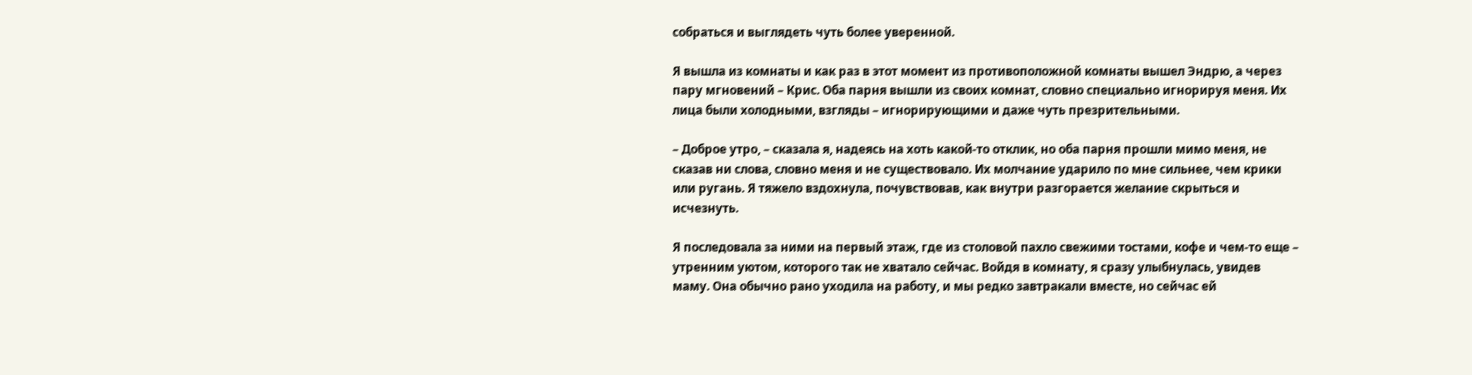собраться и выглядеть чуть более уверенной.

Я вышла из комнаты и как раз в этот момент из противоположной комнаты вышел Эндрю, а через пару мгновений – Крис. Оба парня вышли из своих комнат, словно специально игнорируя меня. Их лица были холодными, взгляды – игнорирующими и даже чуть презрительными.

– Доброе утро, – сказала я, надеясь на хоть какой-то отклик, но оба парня прошли мимо меня, не сказав ни слова, словно меня и не существовало. Их молчание ударило по мне сильнее, чем крики или ругань. Я тяжело вздохнула, почувствовав, как внутри разгорается желание скрыться и исчезнуть.

Я последовала за ними на первый этаж, где из столовой пахло свежими тостами, кофе и чем-то еще – утренним уютом, которого так не хватало сейчас. Войдя в комнату, я сразу улыбнулась, увидев маму. Она обычно рано уходила на работу, и мы редко завтракали вместе, но сейчас ей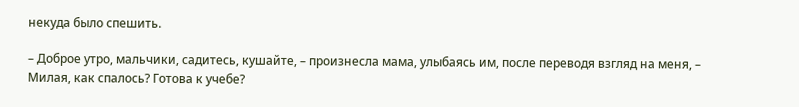некуда было спешить.

– Доброе утро, мальчики, садитесь, кушайте, – произнесла мама, улыбаясь им, после переводя взгляд на меня, – Милая, как спалось? Готова к учебе?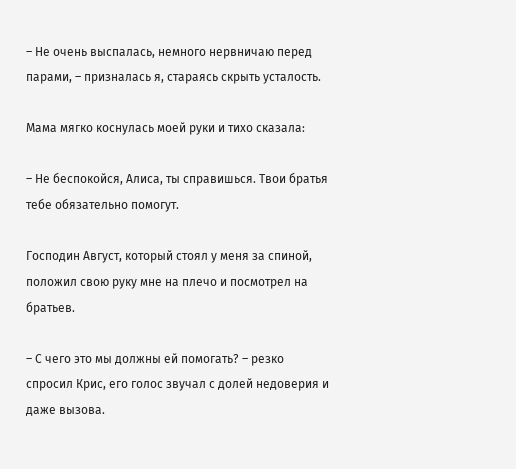– Не очень выспалась, немного нервничаю перед парами, – призналась я, стараясь скрыть усталость.

Мама мягко коснулась моей руки и тихо сказала:

– Не беспокойся, Алиса, ты справишься. Твои братья тебе обязательно помогут.

Господин Август, который стоял у меня за спиной, положил свою руку мне на плечо и посмотрел на братьев.

– С чего это мы должны ей помогать? – резко спросил Крис, его голос звучал с долей недоверия и даже вызова.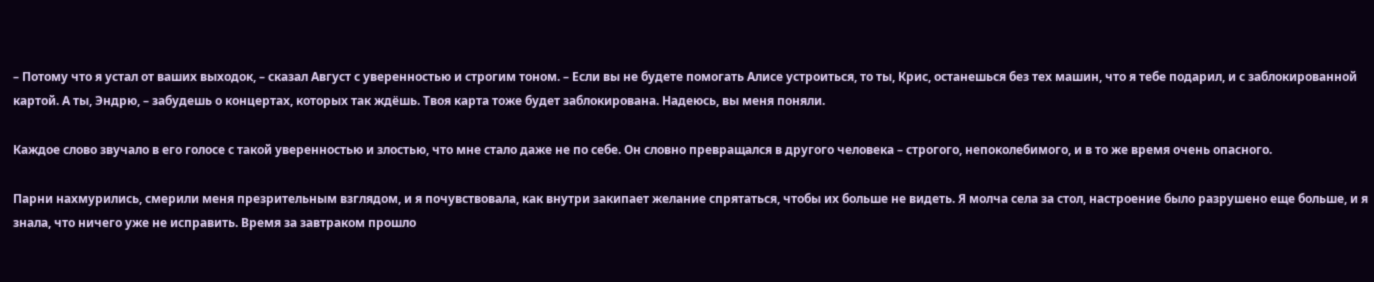– Потому что я устал от ваших выходок, – сказал Август с уверенностью и строгим тоном. – Если вы не будете помогать Алисе устроиться, то ты, Крис, останешься без тех машин, что я тебе подарил, и с заблокированной картой. А ты, Эндрю, – забудешь о концертах, которых так ждёшь. Твоя карта тоже будет заблокирована. Надеюсь, вы меня поняли.

Каждое слово звучало в его голосе с такой уверенностью и злостью, что мне стало даже не по себе. Он словно превращался в другого человека – строгого, непоколебимого, и в то же время очень опасного.

Парни нахмурились, смерили меня презрительным взглядом, и я почувствовала, как внутри закипает желание спрятаться, чтобы их больше не видеть. Я молча села за стол, настроение было разрушено еще больше, и я знала, что ничего уже не исправить. Время за завтраком прошло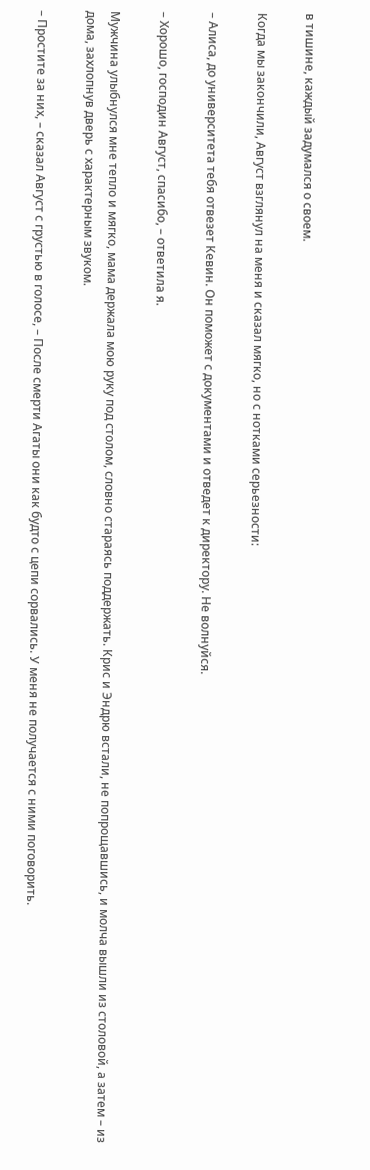в тишине, каждый задумался о своем.

Когда мы закончили, Август взглянул на меня и сказал мягко, но с нотками серьезности:

– Алиса, до университета тебя отвезет Кевин. Он поможет с документами и отведет к директору. Не волнуйся.

– Хорошо, господин Август, спасибо, – ответила я.

Мужчина улыбнулся мне тепло и мягко, мама держала мою руку под столом, словно стараясь поддержать. Крис и Эндрю встали, не попрощавшись, и молча вышли из столовой, а затем – из дома, захлопнув дверь с характерным звуком.

– Простите за них, – сказал Август с грустью в голосе, – После смерти Агаты они как будто с цепи сорвались. У меня не получается с ними поговорить.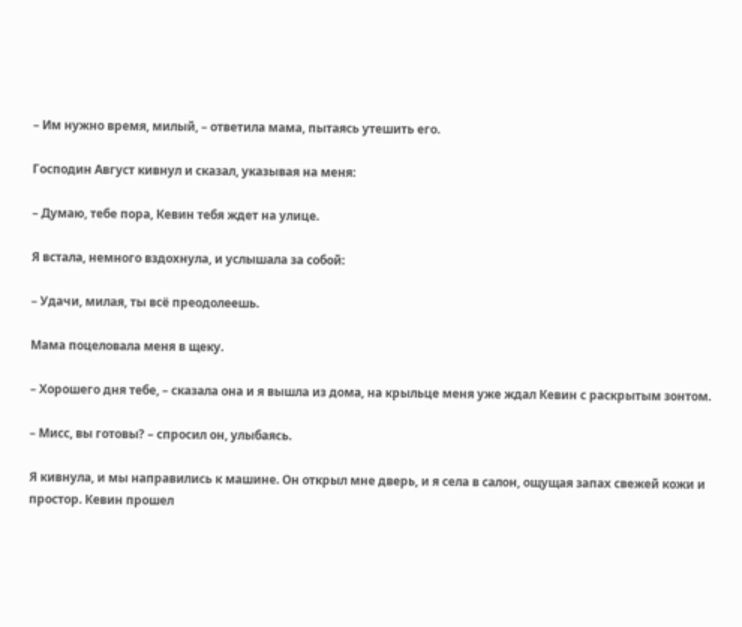– Им нужно время, милый, – ответила мама, пытаясь утешить его.

Господин Август кивнул и сказал, указывая на меня:

– Думаю, тебе пора, Кевин тебя ждет на улице.

Я встала, немного вздохнула, и услышала за собой:

– Удачи, милая, ты всё преодолеешь.

Мама поцеловала меня в щеку.

– Хорошего дня тебе, – сказала она и я вышла из дома, на крыльце меня уже ждал Кевин с раскрытым зонтом.

– Мисс, вы готовы? – спросил он, улыбаясь.

Я кивнула, и мы направились к машине. Он открыл мне дверь, и я села в салон, ощущая запах свежей кожи и простор. Кевин прошел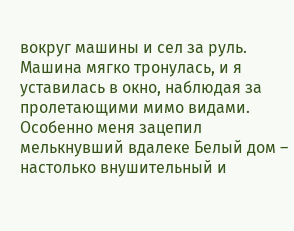вокруг машины и сел за руль. Машина мягко тронулась, и я уставилась в окно, наблюдая за пролетающими мимо видами. Особенно меня зацепил мелькнувший вдалеке Белый дом – настолько внушительный и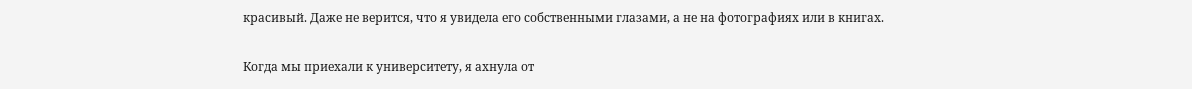красивый. Даже не верится, что я увидела его собственными глазами, а не на фотографиях или в книгах.

Когда мы приехали к университету, я ахнула от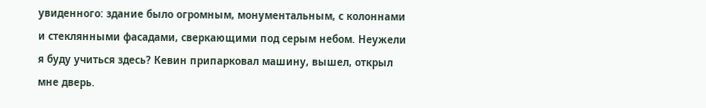увиденного: здание было огромным, монументальным, с колоннами и стеклянными фасадами, сверкающими под серым небом. Неужели я буду учиться здесь? Кевин припарковал машину, вышел, открыл мне дверь.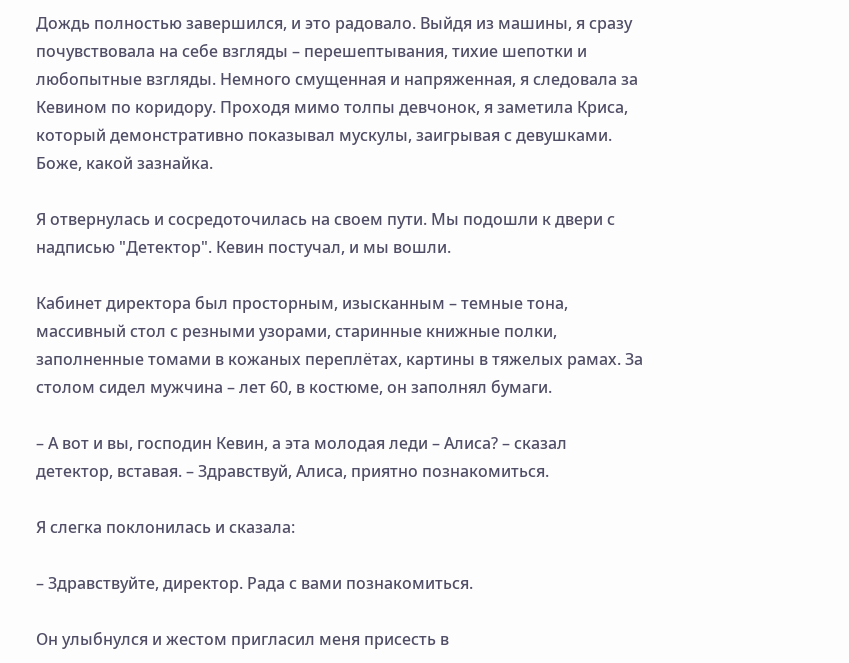Дождь полностью завершился, и это радовало. Выйдя из машины, я сразу почувствовала на себе взгляды – перешептывания, тихие шепотки и любопытные взгляды. Немного смущенная и напряженная, я следовала за Кевином по коридору. Проходя мимо толпы девчонок, я заметила Криса, который демонстративно показывал мускулы, заигрывая с девушками. Боже, какой зазнайка.

Я отвернулась и сосредоточилась на своем пути. Мы подошли к двери с надписью "Детектор". Кевин постучал, и мы вошли.

Кабинет директора был просторным, изысканным – темные тона, массивный стол с резными узорами, старинные книжные полки, заполненные томами в кожаных переплётах, картины в тяжелых рамах. За столом сидел мужчина – лет 60, в костюме, он заполнял бумаги.

– А вот и вы, господин Кевин, а эта молодая леди – Алиса? – сказал детектор, вставая. – Здравствуй, Алиса, приятно познакомиться.

Я слегка поклонилась и сказала:

– Здравствуйте, директор. Рада с вами познакомиться.

Он улыбнулся и жестом пригласил меня присесть в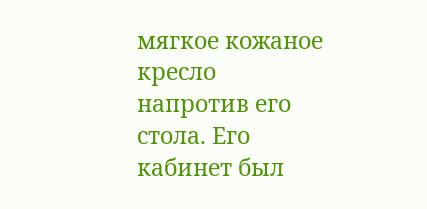мягкое кожаное кресло напротив его стола. Его кабинет был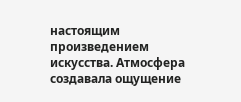настоящим произведением искусства. Атмосфера создавала ощущение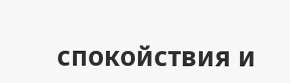спокойствия и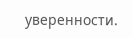уверенности.